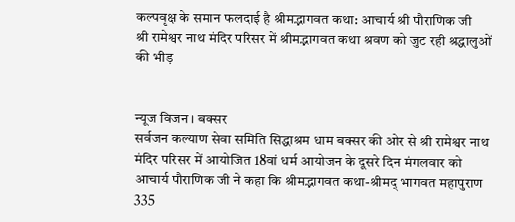कल्पवृक्ष के समान फलदाई है श्रीमद्भागवत कथा: आचार्य श्री पौराणिक जी
श्री रामेश्वर नाथ मंदिर परिसर में श्रीमद्भागवत कथा श्रवण को जुट रही श्रद्धालुओं की भीड़


न्यूज विजन। बक्सर
सर्वजन कल्याण सेवा समिति सिद्धाश्रम धाम बक्सर की ओर से श्री रामेश्वर नाथ मंदिर परिसर में आयोजित 18वां धर्म आयोजन के दूसरे दिन मंगलवार को आचार्य पौराणिक जी ने कहा कि श्रीमद्भागवत कथा-श्रीमद् भागवत महापुराण 335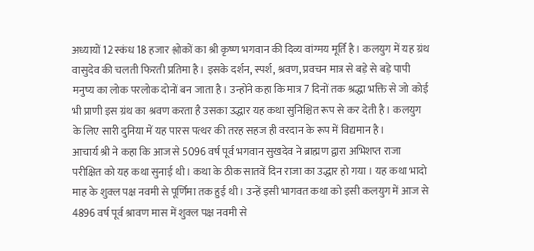अध्यायों 12 स्कंध 18 हजार श्लोकों का श्री कृष्ण भगवान की दिव्य वांग्मय मूर्ति है। कलयुग में यह ग्रंथ वासुदेव की चलती फिरती प्रतिमा है। इसके दर्शन, स्पर्श, श्रवण, प्रवचन मात्र से बड़े से बड़े पापी मनुष्य का लोक परलोक दोनों बन जाता है। उन्होंने कहा कि मात्र 7 दिनों तक श्रद्धा भक्ति से जो कोई भी प्राणी इस ग्रंथ का श्रवण करता है उसका उद्धार यह कथा सुनिश्चित रूप से कर देती है। कलयुग के लिए सारी दुनिया में यह पारस पत्थर की तरह सहज ही वरदान के रूप में विद्यमान है।
आचार्य श्री ने कहा कि आज से 5096 वर्ष पूर्व भगवान सुखदेव ने ब्राह्मण द्वारा अभिशप्त राजा परीक्षित को यह कथा सुनाई थी। कथा के ठीक सातवें दिन राजा का उद्धार हो गया । यह कथा भादो माह के शुक्ल पक्ष नवमी से पूर्णिमा तक हुई थी। उन्हें इसी भागवत कथा को इसी कलयुग में आज से 4896 वर्ष पूर्व श्रावण मास में शुक्ल पक्ष नवमी से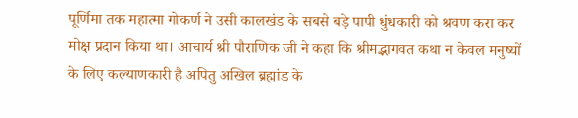पूर्णिमा तक महात्मा गोकर्ण ने उसी कालखंड के सबसे बड़े पापी धुंधकारी को श्रवण करा कर मोक्ष प्रदान किया था। आचार्य श्री पौराणिक जी ने कहा कि श्रीमद्भागवत कथा न केवल मनुष्यों के लिए कल्याणकारी है अपितु अखिल ब्रह्मांड के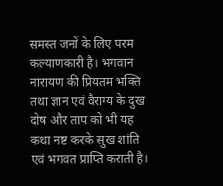समस्त जनों के लिए परम कल्याणकारी है। भगवान नारायण की प्रियतम भक्ति तथा ज्ञान एवं वैराग्य के दुख दोष और ताप को भी यह कथा नष्ट करके सुख शांति एवं भगवत प्राप्ति कराती है।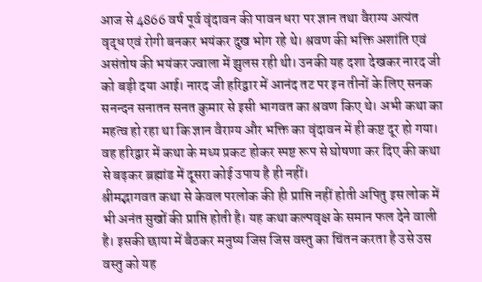आज से 4866 वर्ष पूर्व वृंदावन की पावन धरा पर ज्ञान तथा वैराग्य अत्यंत वृद्ध एवं रोगी बनकर भयंकर दुख भोग रहे थे। श्रवण की भक्ति अशांति एवं असंतोष की भयंकर ज्वाला में झुलस रही थी। उनकी यह दशा देखकर नारद जी को बड़ी दया आई। नारद जी हरिद्वार में आनंद तट पर इन तीनों के लिए सनक सनन्दन सनातन सनत कुमार से इसी भागवत का श्रवण किए थे। अभी कथा का महत्व हो रहा था कि ज्ञान वैराग्य और भक्ति का वृंदावन में ही कष्ट दूर हो गया। वह हरिद्वार में कथा के मध्य प्रकट होकर स्पष्ट रूप से घोषणा कर दिए की कथा से बढ़कर ब्रह्मांड में दूसरा कोई उपाय है ही नहीं।
श्रीमद्भागवत कथा से केवल परलोक की ही प्राप्ति नहीं होती अपितु इस लोक में भी अनंत सुखों की प्राप्ति होती है। यह कथा कल्पवृक्ष के समान फल देने वाली है। इसकी छाया में बैठकर मनुष्य जिस जिस वस्तु का चिंतन करता है उसे उस वस्तु को यह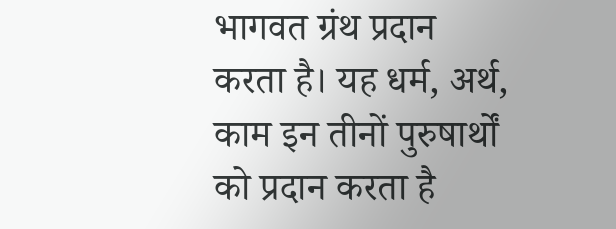भागवत ग्रंथ प्रदान करता है। यह धर्म, अर्थ, काम इन तीनों पुरुषार्थों को प्रदान करता है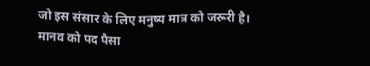जो इस संसार के लिए मनुष्य मात्र को जरूरी है।
मानव को पद पैसा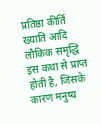प्रतिष्ठा कीर्ति ख्याति आदि लौकिक समृद्धि इस कथा से प्राप्त होती है, जिसके कारण मनुष्य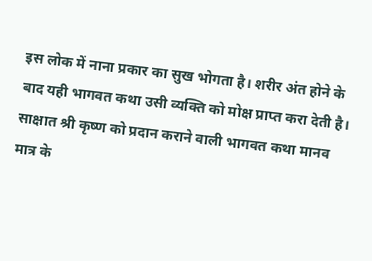इस लोक में नाना प्रकार का सुख भोगता है। शरीर अंत होने के बाद यही भागवत कथा उसी व्यक्ति को मोक्ष प्राप्त करा देती है। साक्षात श्री कृष्ण को प्रदान कराने वाली भागवत कथा मानव मात्र के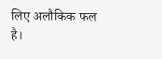लिए अलौकिक फल है।